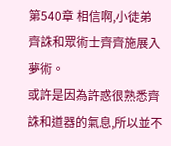第540章 相信啊,小徒弟
齊誅和眾術士齊齊施展入夢術。
或許是因為許惑很熟悉齊誅和道器的氣息,所以並不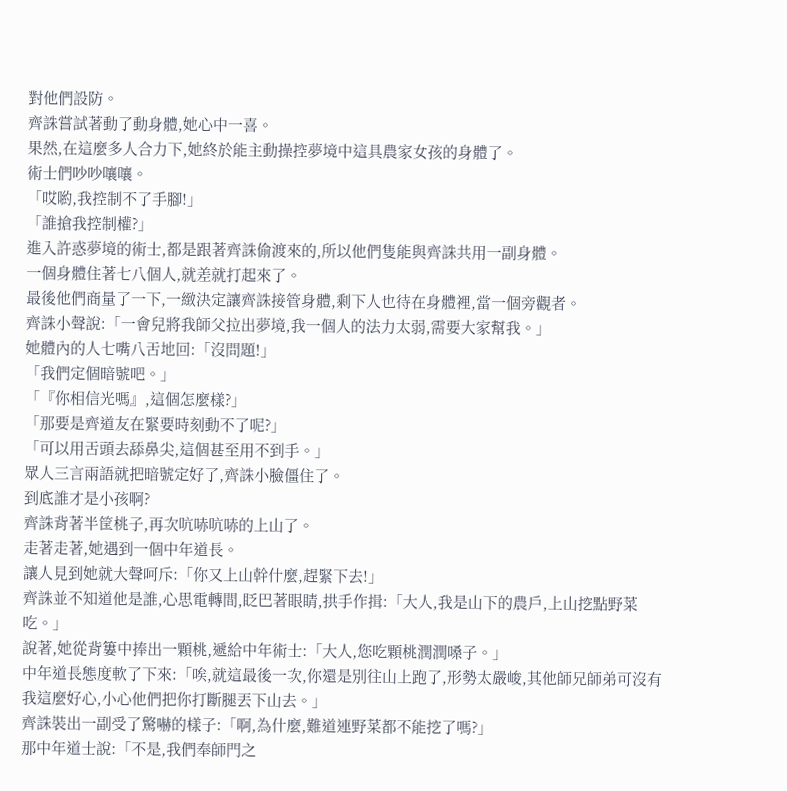對他們設防。
齊誅嘗試著動了動身體,她心中一喜。
果然,在這麼多人合力下,她終於能主動操控夢境中這具農家女孩的身體了。
術士們吵吵嚷嚷。
「哎喲,我控制不了手腳!」
「誰搶我控制權?」
進入許惑夢境的術士,都是跟著齊誅偷渡來的,所以他們隻能與齊誅共用一副身體。
一個身體住著七八個人,就差就打起來了。
最後他們商量了一下,一緻決定讓齊誅接管身體,剩下人也待在身體裡,當一個旁觀者。
齊誅小聲說:「一會兒將我師父拉出夢境,我一個人的法力太弱,需要大家幫我。」
她體內的人七嘴八舌地回:「沒問題!」
「我們定個暗號吧。」
「『你相信光嗎』,這個怎麼樣?」
「那要是齊道友在緊要時刻動不了呢?」
「可以用舌頭去舔鼻尖,這個甚至用不到手。」
眾人三言兩語就把暗號定好了,齊誅小臉僵住了。
到底誰才是小孩啊?
齊誅背著半筐桃子,再次吭哧吭哧的上山了。
走著走著,她遇到一個中年道長。
讓人見到她就大聲呵斥:「你又上山幹什麼,趕緊下去!」
齊誅並不知道他是誰,心思電轉間,眨巴著眼睛,拱手作揖:「大人,我是山下的農戶,上山挖點野菜吃。」
說著,她從背簍中捧出一顆桃,遞給中年術士:「大人,您吃顆桃潤潤嗓子。」
中年道長態度軟了下來:「唉,就這最後一次,你還是別往山上跑了,形勢太嚴峻,其他師兄師弟可沒有我這麼好心,小心他們把你打斷腿丟下山去。」
齊誅裝出一副受了驚嚇的樣子:「啊,為什麼,難道連野菜都不能挖了嗎?」
那中年道士說:「不是,我們奉師門之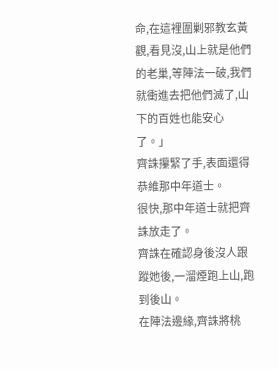命,在這裡圍剿邪教玄黃觀,看見沒,山上就是他們的老巢,等陣法一破,我們就衝進去把他們滅了,山下的百姓也能安心了。」
齊誅攥緊了手,表面還得恭維那中年道士。
很快,那中年道士就把齊誅放走了。
齊誅在確認身後沒人跟蹤她後,一溜煙跑上山,跑到後山。
在陣法邊緣,齊誅將桃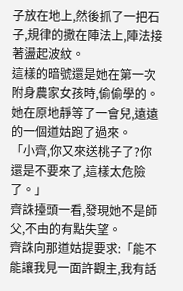子放在地上,然後抓了一把石子,規律的撒在陣法上,陣法接著盪起波紋。
這樣的暗號還是她在第一次附身農家女孩時,偷偷學的。
她在原地靜等了一會兒,遠遠的一個道姑跑了過來。
「小齊,你又來送桃子了?你還是不要來了,這樣太危險了。」
齊誅擡頭一看,發現她不是師父,不由的有點失望。
齊誅向那道姑提要求:「能不能讓我見一面許觀主,我有話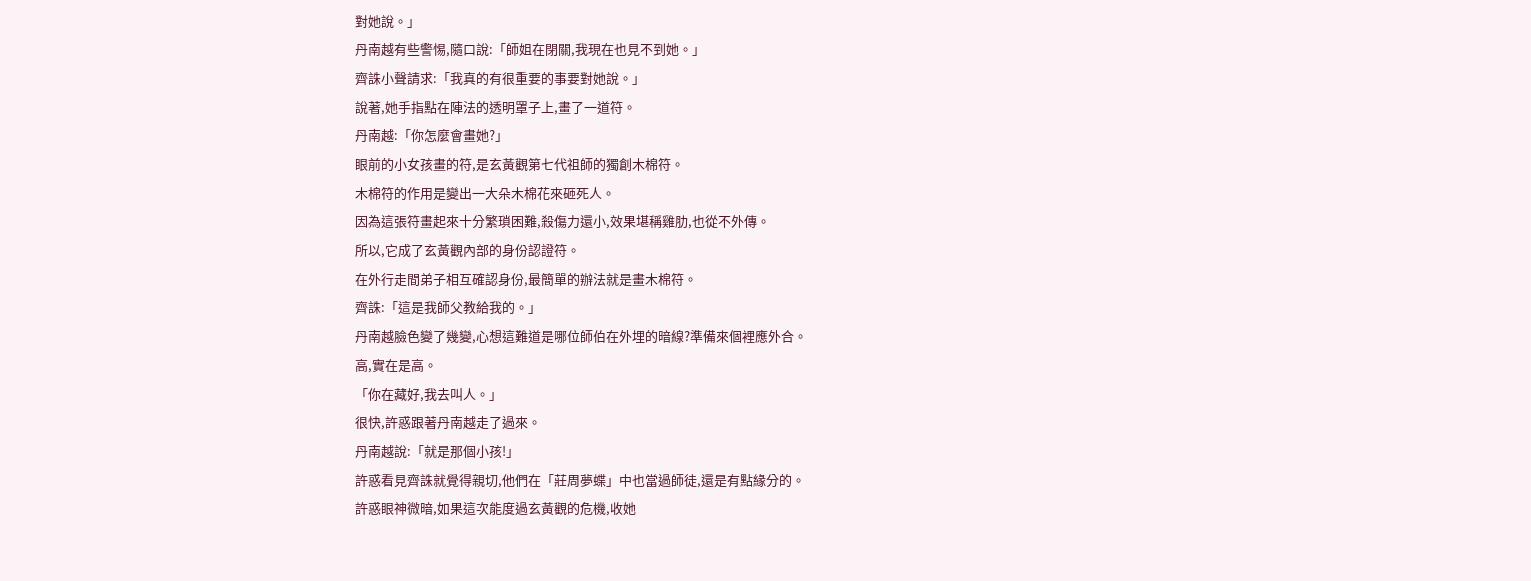對她說。」
丹南越有些警惕,隨口說:「師姐在閉關,我現在也見不到她。」
齊誅小聲請求:「我真的有很重要的事要對她說。」
說著,她手指點在陣法的透明罩子上,畫了一道符。
丹南越:「你怎麼會畫她?」
眼前的小女孩畫的符,是玄黃觀第七代祖師的獨創木棉符。
木棉符的作用是變出一大朵木棉花來砸死人。
因為這張符畫起來十分繁瑣困難,殺傷力還小,效果堪稱雞肋,也從不外傳。
所以,它成了玄黃觀內部的身份認證符。
在外行走間弟子相互確認身份,最簡單的辦法就是畫木棉符。
齊誅:「這是我師父教給我的。」
丹南越臉色變了幾變,心想這難道是哪位師伯在外埋的暗線?準備來個裡應外合。
高,實在是高。
「你在藏好,我去叫人。」
很快,許惑跟著丹南越走了過來。
丹南越說:「就是那個小孩!」
許惑看見齊誅就覺得親切,他們在「莊周夢蝶」中也當過師徒,還是有點緣分的。
許惑眼神微暗,如果這次能度過玄黃觀的危機,收她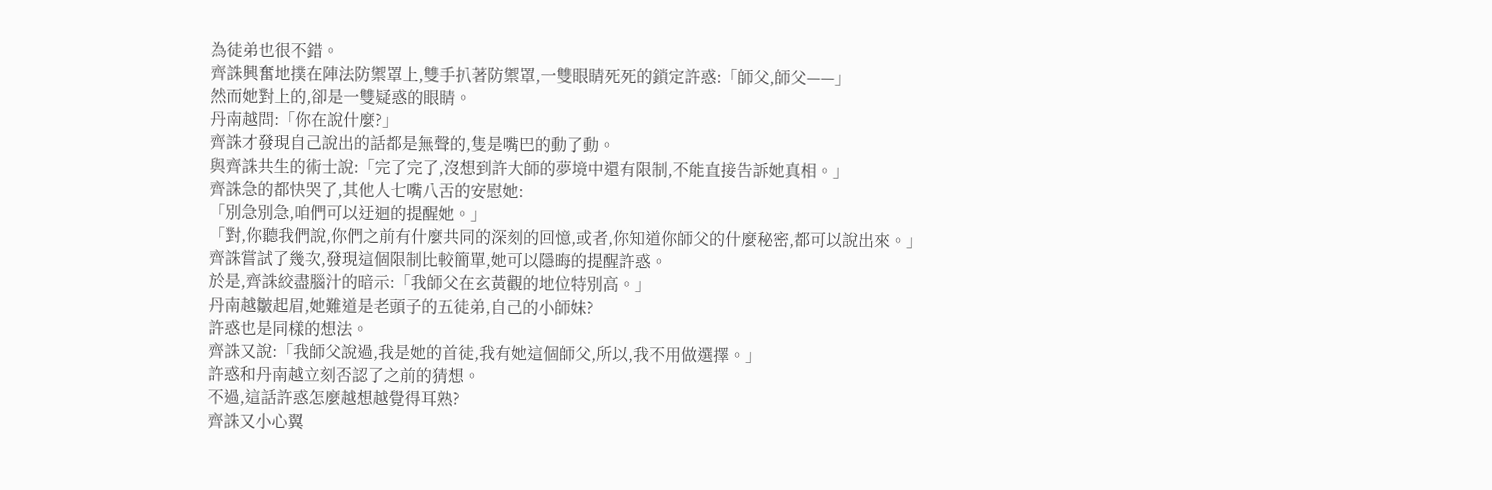為徒弟也很不錯。
齊誅興奮地撲在陣法防禦罩上,雙手扒著防禦罩,一雙眼睛死死的鎖定許惑:「師父,師父——」
然而她對上的,卻是一雙疑惑的眼睛。
丹南越問:「你在說什麼?」
齊誅才發現自己說出的話都是無聲的,隻是嘴巴的動了動。
與齊誅共生的術士說:「完了完了,沒想到許大師的夢境中還有限制,不能直接告訴她真相。」
齊誅急的都快哭了,其他人七嘴八舌的安慰她:
「別急別急,咱們可以迂迴的提醒她。」
「對,你聽我們說,你們之前有什麼共同的深刻的回憶,或者,你知道你師父的什麼秘密,都可以說出來。」
齊誅嘗試了幾次,發現這個限制比較簡單,她可以隱晦的提醒許惑。
於是,齊誅絞盡腦汁的暗示:「我師父在玄黃觀的地位特別高。」
丹南越皺起眉,她難道是老頭子的五徒弟,自己的小師妹?
許惑也是同樣的想法。
齊誅又說:「我師父說過,我是她的首徒,我有她這個師父,所以,我不用做選擇。」
許惑和丹南越立刻否認了之前的猜想。
不過,這話許惑怎麼越想越覺得耳熟?
齊誅又小心翼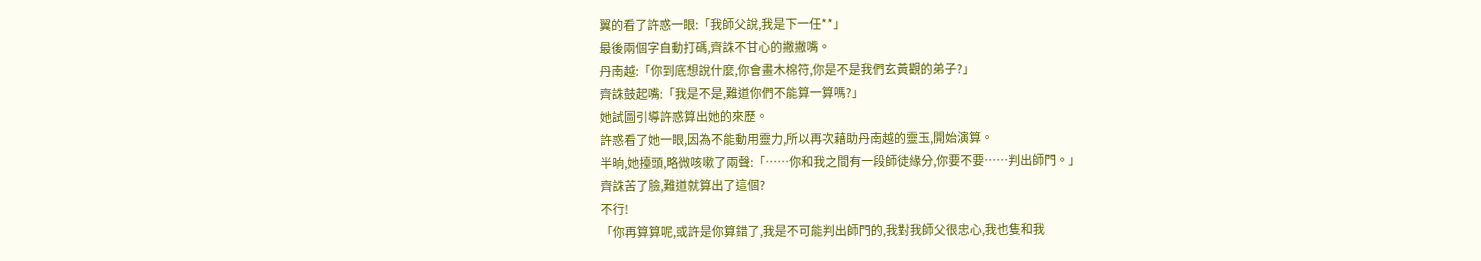翼的看了許惑一眼:「我師父說,我是下一任**」
最後兩個字自動打碼,齊誅不甘心的撇撇嘴。
丹南越:「你到底想說什麼,你會畫木棉符,你是不是我們玄黃觀的弟子?」
齊誅鼓起嘴:「我是不是,難道你們不能算一算嗎?」
她試圖引導許惑算出她的來歷。
許惑看了她一眼,因為不能動用靈力,所以再次藉助丹南越的靈玉,開始演算。
半晌,她擡頭,略微咳嗽了兩聲:「……你和我之間有一段師徒緣分,你要不要……判出師門。」
齊誅苦了臉,難道就算出了這個?
不行!
「你再算算呢,或許是你算錯了,我是不可能判出師門的,我對我師父很忠心,我也隻和我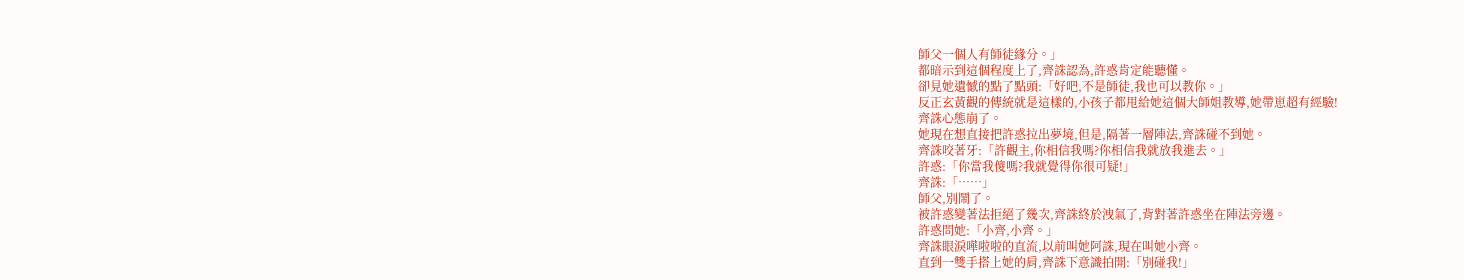師父一個人有師徒緣分。」
都暗示到這個程度上了,齊誅認為,許惑肯定能聽懂。
卻見她遺憾的點了點頭:「好吧,不是師徒,我也可以教你。」
反正玄黃觀的傳統就是這樣的,小孩子都甩給她這個大師姐教導,她帶崽超有經驗!
齊誅心態崩了。
她現在想直接把許惑拉出夢境,但是,隔著一層陣法,齊誅碰不到她。
齊誅咬著牙:「許觀主,你相信我嗎?你相信我就放我進去。」
許惑:「你當我傻嗎?我就覺得你很可疑!」
齊誅:「……」
師父,別鬧了。
被許惑變著法拒絕了幾次,齊誅終於洩氣了,背對著許惑坐在陣法旁邊。
許惑問她:「小齊,小齊。」
齊誅眼淚嘩啦啦的直流,以前叫她阿誅,現在叫她小齊。
直到一雙手搭上她的肩,齊誅下意識拍開:「別碰我!」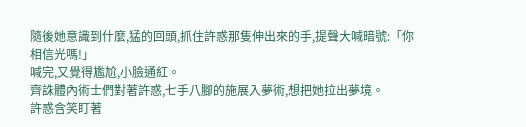隨後她意識到什麼,猛的回頭,抓住許惑那隻伸出來的手,提聲大喊暗號:「你相信光嗎!」
喊完,又覺得尷尬,小臉通紅。
齊誅體內術士們對著許惑,七手八腳的施展入夢術,想把她拉出夢境。
許惑含笑盯著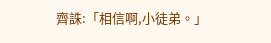齊誅:「相信啊,小徒弟。」